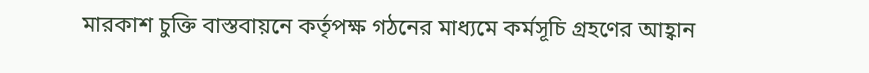মারকাশ চুক্তি বাস্তবায়নে কর্তৃপক্ষ গঠনের মাধ্যমে কর্মসূচি গ্রহণের আহ্বান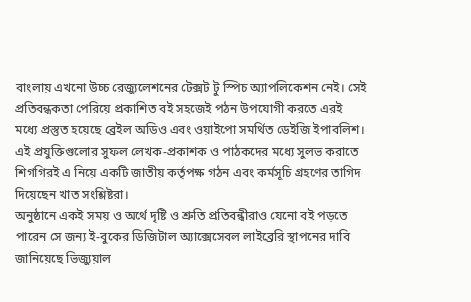বাংলায় এখনো উচ্চ রেজ্যুলেশনের টেক্সট টু স্পিচ অ্যাপলিকেশন নেই। সেই প্রতিবন্ধকতা পেরিয়ে প্রকাশিত বই সহজেই পঠন উপযোগী করতে এরই মধ্যে প্রস্তুত হয়েছে ব্রেইল অডিও এবং ওয়াইপো সমর্থিত ডেইজি ইপাবলিশ। এই প্রযুক্তিগুলোর সুফল লেখক-প্রকাশক ও পাঠকদের মধ্যে সুলভ করাতে শিগগিরই এ নিয়ে একটি জাতীয় কর্তৃপক্ষ গঠন এবং কর্মসূচি গ্রহণের তাগিদ দিয়েছেন খাত সংশ্লিষ্টরা।
অনুষ্ঠানে একই সময় ও অর্থে দৃষ্টি ও শ্রুতি প্রতিবন্ধীরাও যেনো বই পড়তে পারেন সে জন্য ই-বুকের ডিজিটাল অ্যাক্সেসেবল লাইব্রেরি স্থাপনের দাবি জানিয়েছে ভিজ্যুয়াল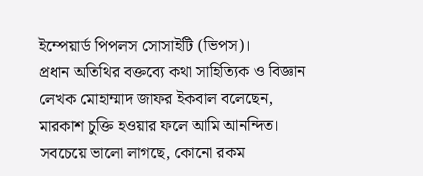ইম্পেয়ার্ড পিপলস সোসাইটি (ভিপস)।
প্রধান অতিথির বক্তব্যে কথা সাহিত্যিক ও বিজ্ঞান লেখক মোহাম্মাদ জাফর ইকবাল বলেছেন, মারকাশ চুক্তি হওয়ার ফলে আমি আনন্দিত। সবচেয়ে ভালো লাগছে, কোনো রকম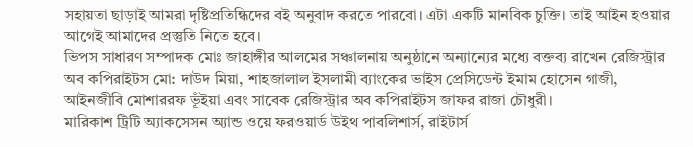সহায়তা ছাড়াই আমরা দৃষ্টিপ্রতিন্ধিদের বই অনুবাদ করতে পারবো। এটা একটি মানবিক চুক্তি। তাই আইন হওয়ার আগেই আমাদের প্রস্তুতি নিতে হবে।
ভিপস সাধারণ সম্পাদক মোঃ জাহাঙ্গীর আলমের সঞ্চালনায় অনুষ্ঠানে অন্যান্যের মধ্যে বক্তব্য রাখেন রেজিস্ট্রার অব কপিরাইটস মো: দাউদ মিয়া, শাহজালাল ইসলামী ব্যাংকের ভাইস প্রেসিডেন্ট ইমাম হোসেন গাজী, আইনজীবি মোশাররফ ভূঁইয়া এবং সাবেক রেজিস্ট্রার অব কপিরাইটস জাফর রাজা চৌধুরী।
মারিকাশ ট্রিটি অ্যাকসেসন অ্যান্ড ওয়ে ফরওয়ার্ড উইথ পাবলিশার্স, রাইটার্স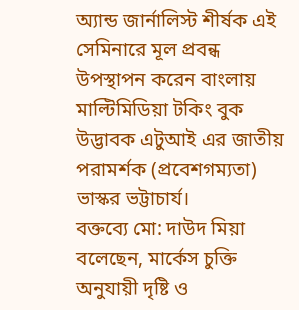অ্যান্ড জার্নালিস্ট শীর্ষক এই সেমিনারে মূল প্রবন্ধ উপস্থাপন করেন বাংলায় মাল্টিমিডিয়া টকিং বুক উদ্ভাবক এটুআই এর জাতীয় পরামর্শক (প্রবেশগম্যতা) ভাস্কর ভট্টাচার্য।
বক্তব্যে মো: দাউদ মিয়া বলেছেন, মার্কেস চুক্তি অনুযায়ী দৃষ্টি ও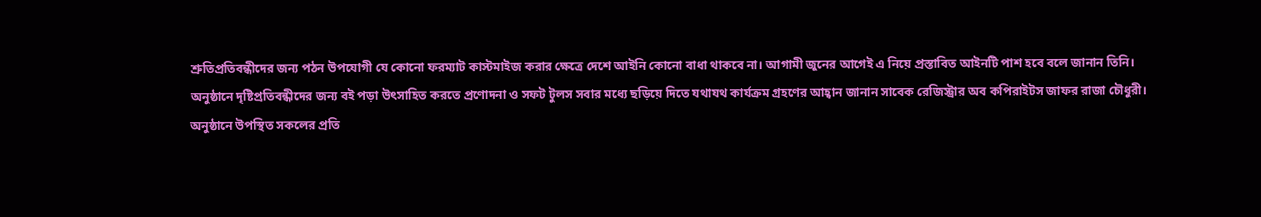শ্রুতিপ্রতিবন্ধীদের জন্য পঠন উপযোগী যে কোনো ফরম্যাট কাস্টমাইজ করার ক্ষেত্রে দেশে আইনি কোনো বাধা থাকবে না। আগামী জুনের আগেই এ নিয়ে প্রস্তাবিত আইনটি পাশ হবে বলে জানান তিনি।
অনুষ্ঠানে দৃষ্টিপ্রতিবন্ধীদের জন্য বই পড়া উৎসাহিত করতে প্রণোদনা ও সফট টুলস সবার মধ্যে ছড়িয়ে দিতে যথাযথ কার্যক্রম গ্রহণের আহ্বান জানান সাবেক রেজিস্ট্রার অব কপিরাইটস জাফর রাজা চৌধুরী।
অনুষ্ঠানে উপস্থিত সকলের প্রতি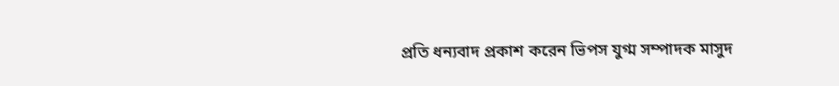প্রতি ধন্যবাদ প্রকাশ করেন ভিপস যুগ্ম সম্পাদক মাসুদ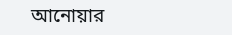আনোয়ার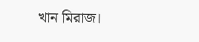খান মিরাজ।